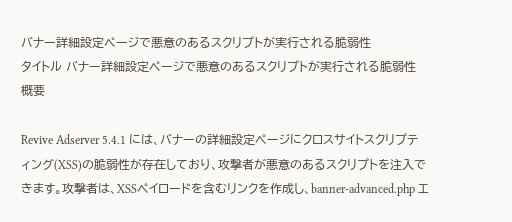バナー詳細設定ページで悪意のあるスクリプトが実行される脆弱性
タイトル バナー詳細設定ページで悪意のあるスクリプトが実行される脆弱性
概要

Revive Adserver 5.4.1 には、バナーの詳細設定ページにクロスサイトスクリプティング(XSS)の脆弱性が存在しており、攻撃者が悪意のあるスクリプトを注入できます。攻撃者は、XSSペイロードを含むリンクを作成し、banner-advanced.php エ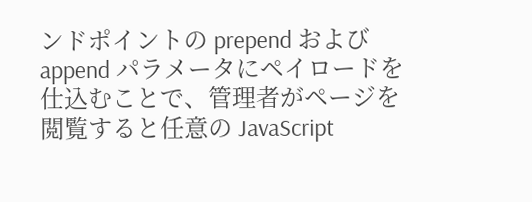ンドポイントの prepend および append パラメータにペイロードを仕込むことで、管理者がページを閲覧すると任意の JavaScript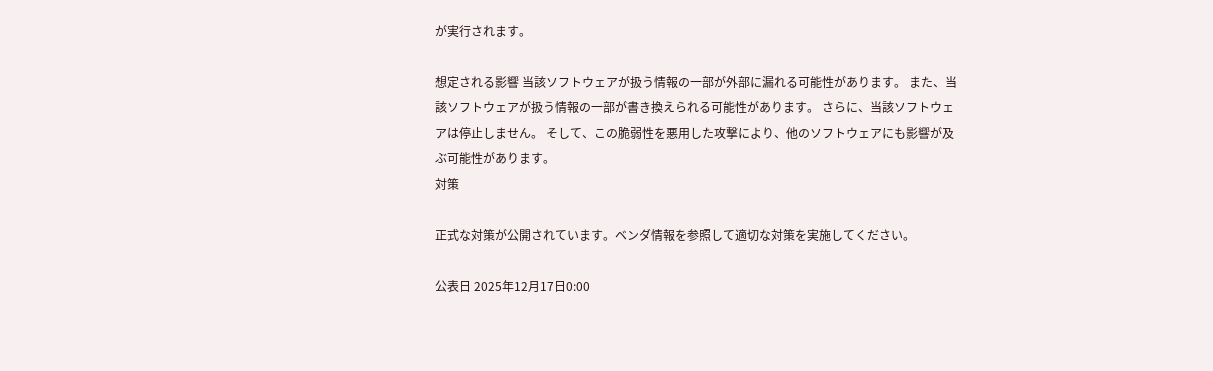が実行されます。

想定される影響 当該ソフトウェアが扱う情報の一部が外部に漏れる可能性があります。 また、当該ソフトウェアが扱う情報の一部が書き換えられる可能性があります。 さらに、当該ソフトウェアは停止しません。 そして、この脆弱性を悪用した攻撃により、他のソフトウェアにも影響が及ぶ可能性があります。
対策

正式な対策が公開されています。ベンダ情報を参照して適切な対策を実施してください。

公表日 2025年12月17日0:00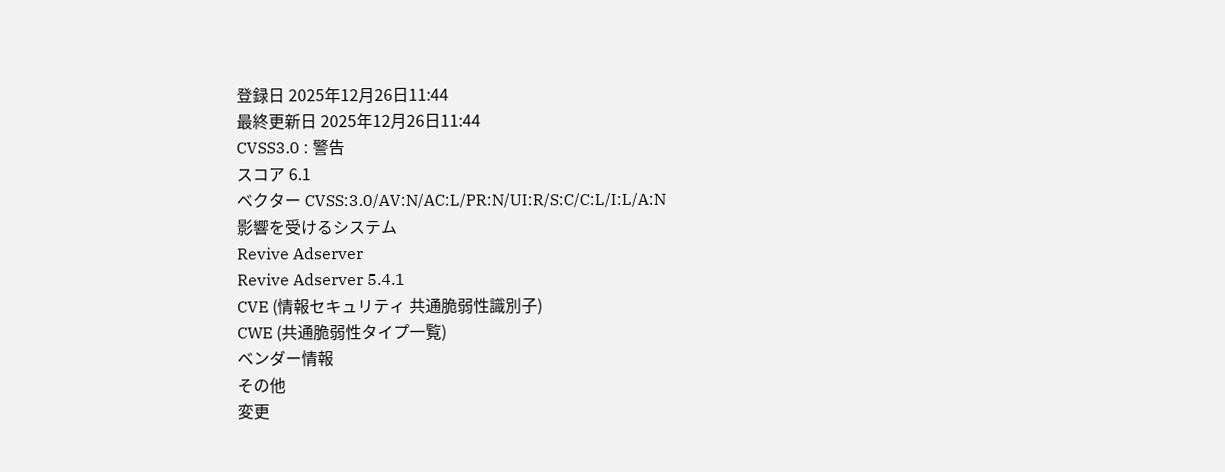登録日 2025年12月26日11:44
最終更新日 2025年12月26日11:44
CVSS3.0 : 警告
スコア 6.1
ベクター CVSS:3.0/AV:N/AC:L/PR:N/UI:R/S:C/C:L/I:L/A:N
影響を受けるシステム
Revive Adserver
Revive Adserver 5.4.1
CVE (情報セキュリティ 共通脆弱性識別子)
CWE (共通脆弱性タイプ一覧)
ベンダー情報
その他
変更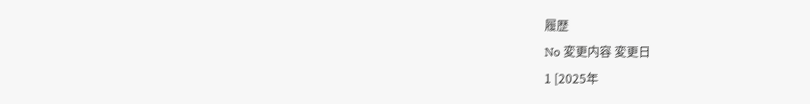履歴
No 変更内容 変更日
1 [2025年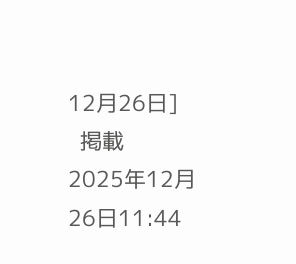12月26日]
  掲載
2025年12月26日11:44